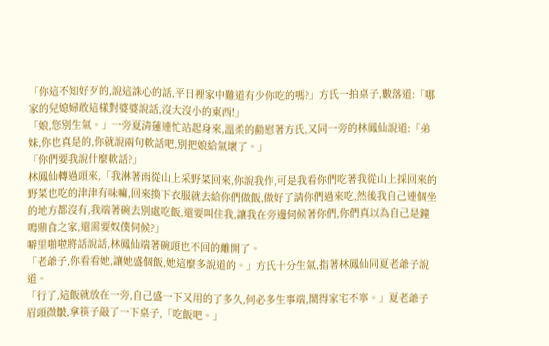「你這不知好歹的,說這誅心的話,平日裡家中難道有少你吃的嗎?」方氏一拍桌子,數落道:「哪家的兒媳婦敢這樣對婆婆說話,沒大沒小的東西!」
「娘,您別生氣。」一旁夏清蓮連忙站起身來,溫柔的勸慰著方氏,又同一旁的林鳳仙說道:「弟妹,你也真是的,你就說兩句軟話吧,別把娘給氣壞了。」
「你們要我說什麼軟話?」
林鳳仙轉過頭來,「我淋著雨從山上采野菜回來,你說我作,可是我看你們吃著我從山上採回來的野菜也吃的津津有味嘛,回來換下衣服就去給你們做飯,做好了請你們過來吃,然後我自己連個坐的地方都沒有,我端著碗去別處吃飯,還要叫住我,讓我在旁邊伺候著你們,你們真以為自己是鐘鳴鼎食之家,還需要奴僕伺候?」
噼里啪啦將話說話,林鳳仙端著碗頭也不回的離開了。
「老爺子,你看看她,讓她盛個飯,她這麼多說道的。」方氏十分生氣,指著林鳳仙同夏老爺子說道。
「行了,這飯就放在一旁,自己盛一下又用的了多久,何必多生事端,鬧得家宅不寧。」夏老爺子眉頭微皺,拿筷子敲了一下桌子,「吃飯吧。」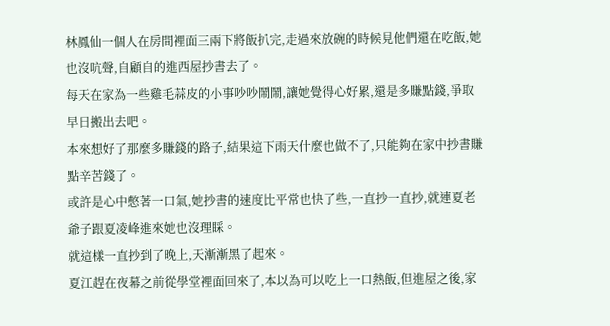林鳳仙一個人在房間裡面三兩下將飯扒完,走過來放碗的時候見他們還在吃飯,她也沒吭聲,自顧自的進西屋抄書去了。
每天在家為一些雞毛蒜皮的小事吵吵鬧鬧,讓她覺得心好累,還是多賺點錢,爭取早日搬出去吧。
本來想好了那麼多賺錢的路子,結果這下雨天什麼也做不了,只能夠在家中抄書賺點辛苦錢了。
或許是心中憋著一口氣,她抄書的速度比平常也快了些,一直抄一直抄,就連夏老爺子跟夏凌峰進來她也沒理睬。
就這樣一直抄到了晚上,天漸漸黑了起來。
夏江趕在夜幕之前從學堂裡面回來了,本以為可以吃上一口熱飯,但進屋之後,家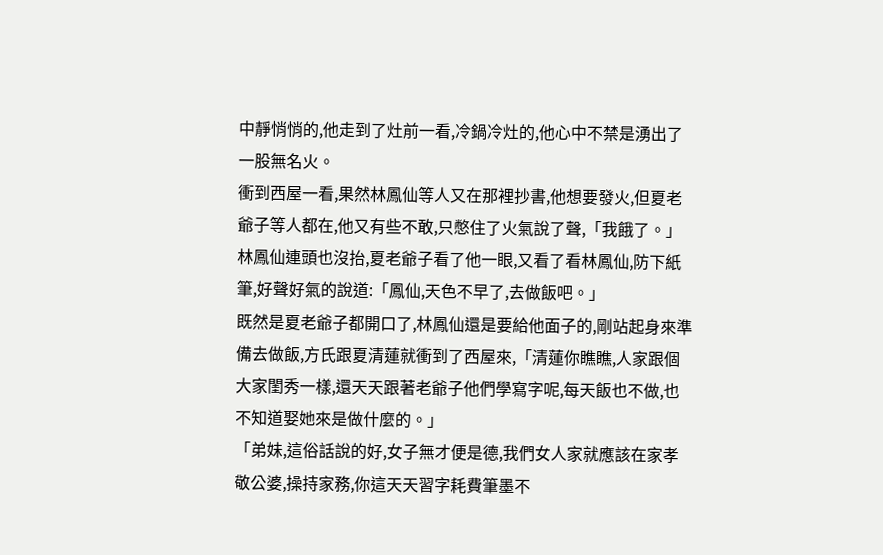中靜悄悄的,他走到了灶前一看,冷鍋冷灶的,他心中不禁是湧出了一股無名火。
衝到西屋一看,果然林鳳仙等人又在那裡抄書,他想要發火,但夏老爺子等人都在,他又有些不敢,只憋住了火氣說了聲,「我餓了。」
林鳳仙連頭也沒抬,夏老爺子看了他一眼,又看了看林鳳仙,防下紙筆,好聲好氣的說道:「鳳仙,天色不早了,去做飯吧。」
既然是夏老爺子都開口了,林鳳仙還是要給他面子的,剛站起身來準備去做飯,方氏跟夏清蓮就衝到了西屋來,「清蓮你瞧瞧,人家跟個大家閨秀一樣,還天天跟著老爺子他們學寫字呢,每天飯也不做,也不知道娶她來是做什麼的。」
「弟妹,這俗話說的好,女子無才便是德,我們女人家就應該在家孝敬公婆,操持家務,你這天天習字耗費筆墨不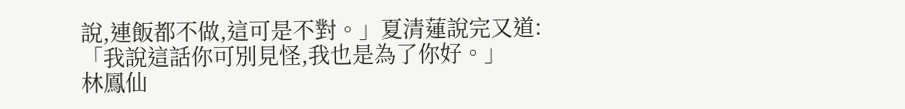說,連飯都不做,這可是不對。」夏清蓮說完又道:「我說這話你可別見怪,我也是為了你好。」
林鳳仙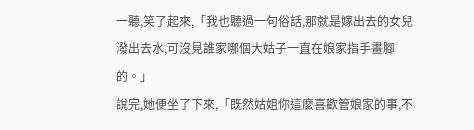一聽,笑了起來,「我也聽過一句俗話,那就是嫁出去的女兒潑出去水,可沒見誰家哪個大姑子一直在娘家指手畫腳的。」
說完,她便坐了下來,「既然姑姐你這麼喜歡管娘家的事,不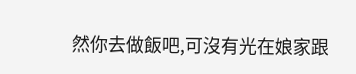然你去做飯吧,可沒有光在娘家跟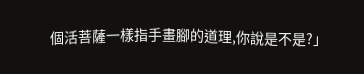個活菩薩一樣指手畫腳的道理,你說是不是?」